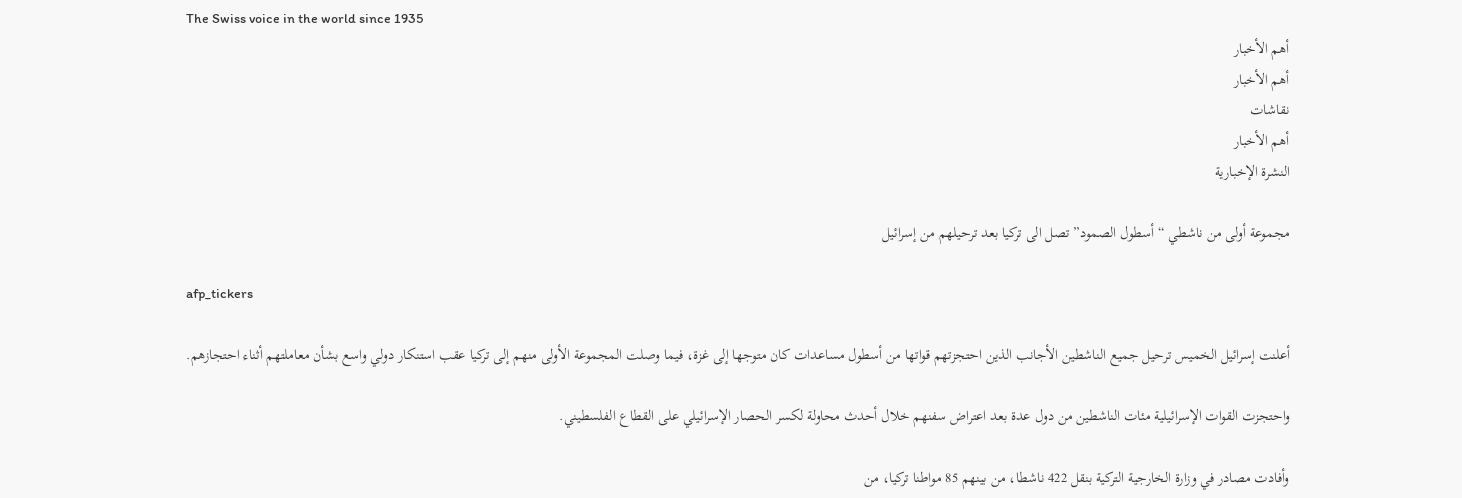The Swiss voice in the world since 1935
أهم الأخبار
أهم الأخبار
نقاشات
أهم الأخبار
النشرة الإخبارية

مجموعة أولى من ناشطي “أسطول الصمود” تصل الى تركيا بعد ترحيلهم من إسرائيل

afp_tickers

أعلنت إسرائيل الخميس ترحيل جميع الناشطين الأجانب الذين احتجزتهم قواتها من أسطول مساعدات كان متوجها إلى غزة، فيما وصلت المجموعة الأولى منهم إلى تركيا عقب استنكار دولي واسع بشأن معاملتهم أثناء احتجازهم.

واحتجزت القوات الإسرائيلية مئات الناشطين من دول عدة بعد اعتراض سفنهم خلال أحدث محاولة لكسر الحصار الإسرائيلي على القطاع الفلسطيني.

وأفادت مصادر في وزارة الخارجية التركية بنقل 422 ناشطا، من بينهم 85 مواطنا تركيا، من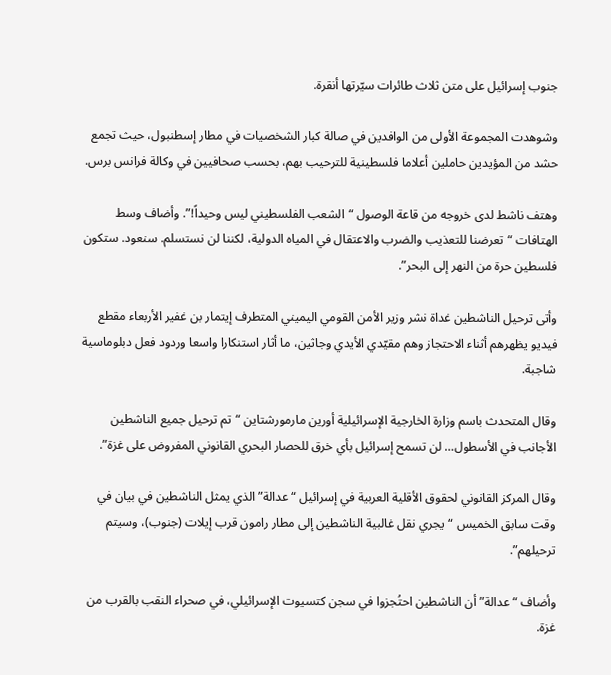جنوب إسرائيل على متن ثلاث طائرات سيّرتها أنقرة.

وشوهدت المجموعة الأولى من الوافدين في صالة كبار الشخصيات في مطار إسطنبول، حيث تجمع حشد من المؤيدين حاملين أعلاما فلسطينية للترحيب بهم، بحسب صحافيين في وكالة فرانس برس.

وهتف ناشط لدى خروجه من قاعة الوصول “الشعب الفلسطيني ليس وحيداً!”. وأضاف وسط الهتافات “تعرضنا للتعذيب والضرب والاعتقال في المياه الدولية، لكننا لن نستسلم. سنعود. ستكون فلسطين حرة من النهر إلى البحر”.

وأتى ترحيل الناشطين غداة نشر وزير الأمن القومي اليميني المتطرف إيتمار بن غفير الأربعاء مقطع فيديو يظهرهم أثناء الاحتجاز وهم مقيّدي الأيدي وجاثين، ما أثار استنكارا واسعا وردود فعل دبلوماسية شاجبة.

وقال المتحدث باسم وزارة الخارجية الإسرائيلية أورين مارمورشتاين “تم ترحيل جميع الناشطين الأجانب في الأسطول… لن تسمح إسرائيل بأي خرق للحصار البحري القانوني المفروض على غزة”.

وقال المركز القانوني لحقوق الأقلية العربية في إسرائيل “عدالة” الذي يمثل الناشطين في بيان في وقت سابق الخميس “يجري نقل غالبية الناشطين إلى مطار رامون قرب إيلات (جنوب)، وسيتم ترحيلهم”.

وأضاف “عدالة” أن الناشطين احتُجزوا في سجن كتسيوت الإسرائيلي، في صحراء النقب بالقرب من غزة.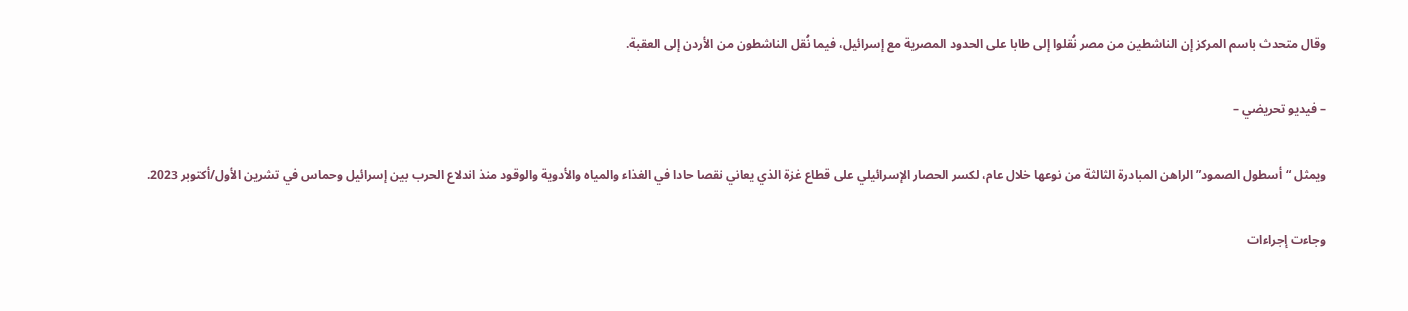وقال متحدث باسم المركز إن الناشطين من مصر نُقلوا إلى طابا على الحدود المصرية مع إسرائيل، فيما نُقل الناشطون من الأردن إلى العقبة.

– فيديو تحريضي –

ويمثل “أسطول الصمود” الراهن المبادرة الثالثة من نوعها خلال عام، لكسر الحصار الإسرائيلي على قطاع غزة الذي يعاني نقصا حادا في الغذاء والمياه والأدوية والوقود منذ اندلاع الحرب بين إسرائيل وحماس في تشرين الأول/أكتوبر 2023.

وجاءت إجراءات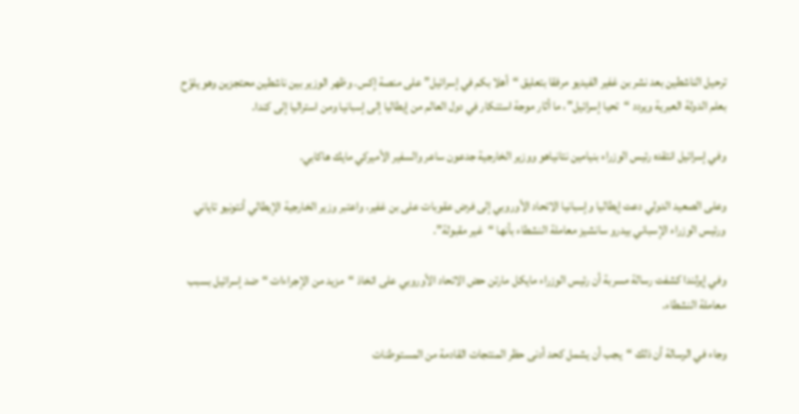ترحيل الناشطين بعد نشر بن غفير الفيديو مرفقا بتعليق “أهلا بكم في إسرائيل” على منصة إكس. وظهر الوزير بين ناشطين محتجزين وهو يلوّح بعلم الدولة العبرية ويردد “تحيا إسرائيل”، ما أثار موجة استنكار في دول العالم من إيطاليا إلى إسبانيا ومن استراليا إلى كندا.

وفي إسرائيل انتقده رئيس الوزراء بنيامين نتانياهو ووزير الخارجية جدعون ساعر والسفير الأميركي مايك هاكابي.

وعلى الصعيد الدولي دعت إيطاليا وإسبانيا الاتحاد الأوروبي إلى فرض عقوبات على بن غفير، واعتبر وزير الخارجية الإيطالي أنتونيو تاياني ورئيس الوزراء الإسباني بيدرو سانشيز معاملة النشطاء بأنها “غير مقبولة”.

وفي إيرلندا كشفت رسالة مسربة أن رئيس الوزراء مايكل مارتن حض الاتحاد الأوروبي على اتخاذ “مزيد من الإجراءات “ضد إسرائيل بسبب معاملة النشطاء.

وجاء في الرسالة أن ذلك “يجب أن يشمل كحد أدنى حظر المنتجات القادمة من المستوطنات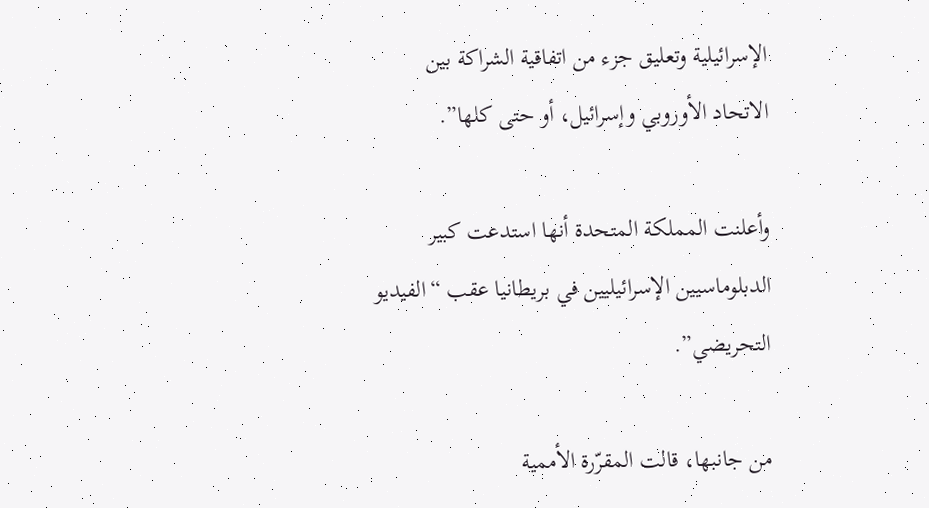الإسرائيلية وتعليق جزء من اتفاقية الشراكة بين الاتحاد الأوروبي وإسرائيل، أو حتى كلها”.

وأعلنت المملكة المتحدة أنها استدعت كبير الدبلوماسيين الإسرائيليين في بريطانيا عقب “الفيديو التحريضي”.

من جانبها، قالت المقرّرة الأممية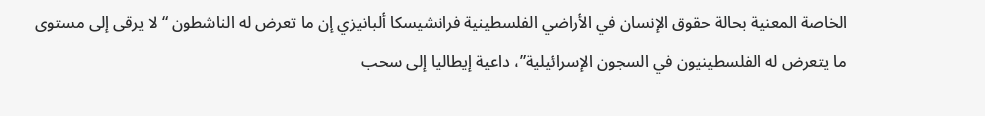الخاصة المعنية بحالة حقوق الإنسان في الأراضي الفلسطينية فرانشيسكا ألبانيزي إن ما تعرض له الناشطون “لا يرقى إلى مستوى ما يتعرض له الفلسطينيون في السجون الإسرائيلية”، داعية إيطاليا إلى سحب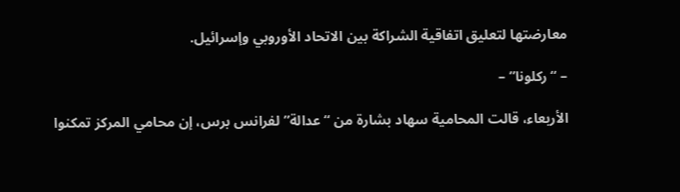معارضتها لتعليق اتفاقية الشراكة بين الاتحاد الأوروبي وإسرائيل.

– “ركلونا” –

الأربعاء، قالت المحامية سهاد بشارة من “عدالة” لفرانس برس، إن محامي المركز تمكنوا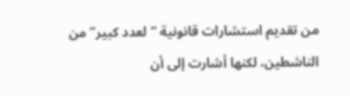من تقديم استشارات قانونية “لعدد كبير” من الناشطين، لكنها أشارت إلى أن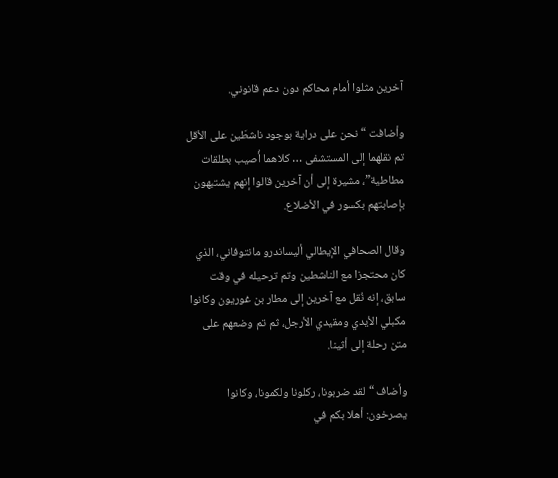آخرين مثلوا أمام محاكم دون دعم قانوني.

وأضافت “نحن على دراية بوجود ناشطَين على الأقل تم نقلهما إلى المستشفى … كلاهما أُصيب بطلقات مطاطية”، مشيرة إلى أن آخرين قالوا إنهم يشتبهون بإصابتهم بكسور في الأضلاع.

وقال الصحافي الإيطالي أليساندرو مانتوفاني، الذي كان محتجزا مع الناشطين وتم ترحيله في وقت سابق، إنه نُقل مع آخرين إلى مطار بن غوريون وكانوا مكبلي الأيدي ومقيدي الأرجل، ثم تم وضعهم على متن رحلة إلى أثينا.

وأضاف “لقد ضربونا، ركلونا ولكمونا، وكانوا يصرخون: أهلا بكم في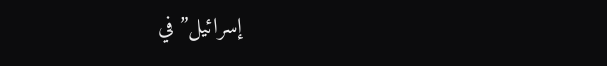إسرائيل” في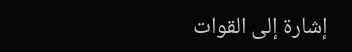إشارة إلى القوات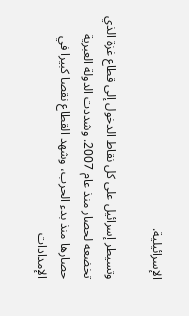الإسرائيلية.

وتسيطر إسرائيل على كل نقاط الدخول إلى قطاع غزة الذي تخضعه لحصار منذ عام 2007. وشددت الدولة العبرية حصارها منذ بدء الحرب، وشهد القطاع نقصا كبيرا في الإمدادات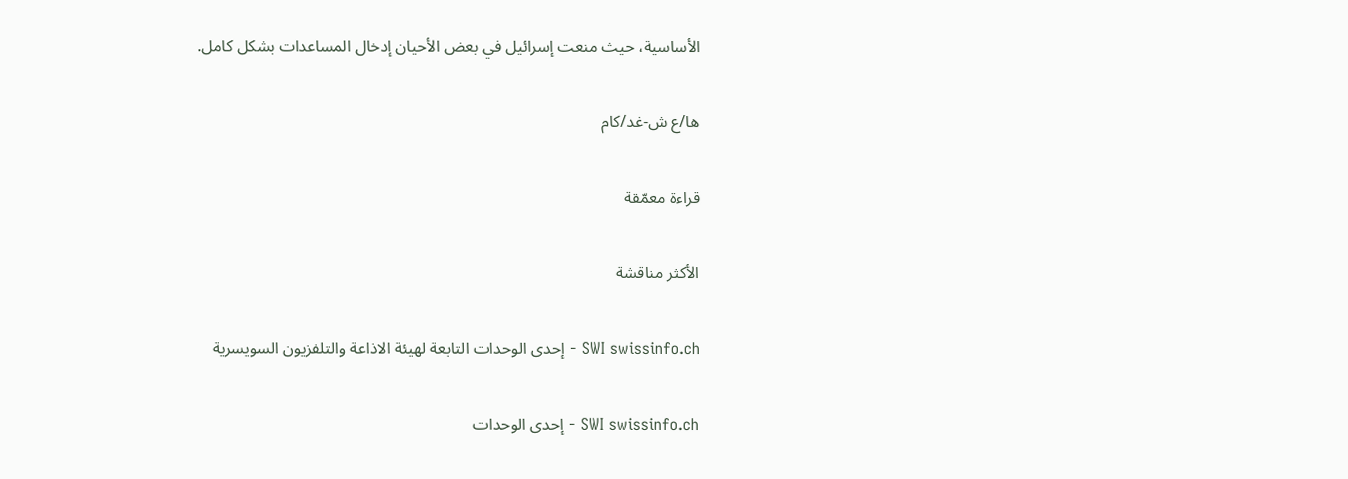الأساسية، حيث منعت إسرائيل في بعض الأحيان إدخال المساعدات بشكل كامل.

ها/ع ش-غد/كام

قراءة معمّقة

الأكثر مناقشة

SWI swissinfo.ch - إحدى الوحدات التابعة لهيئة الاذاعة والتلفزيون السويسرية

SWI swissinfo.ch - إحدى الوحدات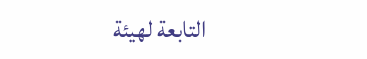التابعة لهيئة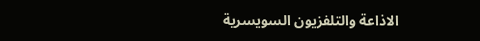الاذاعة والتلفزيون السويسرية